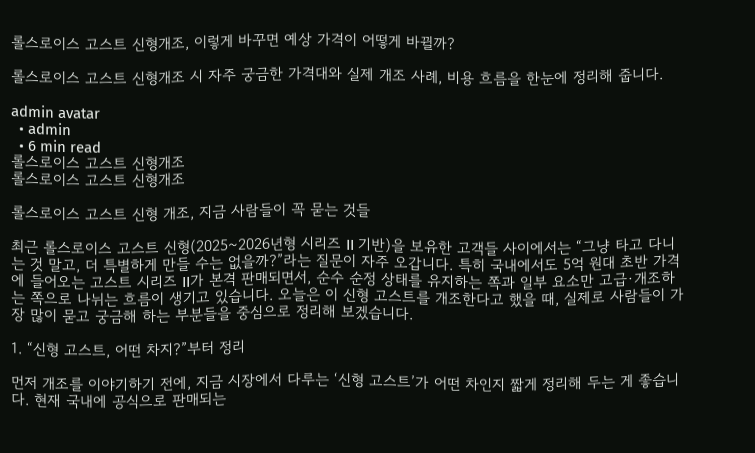롤스로이스 고스트 신형개조, 이렇게 바꾸면 예상 가격이 어떻게 바뀔까?

롤스로이스 고스트 신형개조 시 자주 궁금한 가격대와 실제 개조 사례, 비용 흐름을 한눈에 정리해 줍니다.

admin avatar
  • admin
  • 6 min read
롤스로이스 고스트 신형개조
롤스로이스 고스트 신형개조

롤스로이스 고스트 신형 개조, 지금 사람들이 꼭 묻는 것들

최근 롤스로이스 고스트 신형(2025~2026년형 시리즈 II 기반)을 보유한 고객들 사이에서는 “그냥 타고 다니는 것 말고, 더 특별하게 만들 수는 없을까?”라는 질문이 자주 오갑니다. 특히 국내에서도 5억 원대 초반 가격에 들어오는 고스트 시리즈 II가 본격 판매되면서, 순수 순정 상태를 유지하는 쪽과 일부 요소만 고급·개조하는 쪽으로 나뉘는 흐름이 생기고 있습니다. 오늘은 이 신형 고스트를 개조한다고 했을 때, 실제로 사람들이 가장 많이 묻고 궁금해 하는 부분들을 중심으로 정리해 보겠습니다.

1. “신형 고스트, 어떤 차지?”부터 정리

먼저 개조를 이야기하기 전에, 지금 시장에서 다루는 ‘신형 고스트’가 어떤 차인지 짧게 정리해 두는 게 좋습니다. 현재 국내에 공식으로 판매되는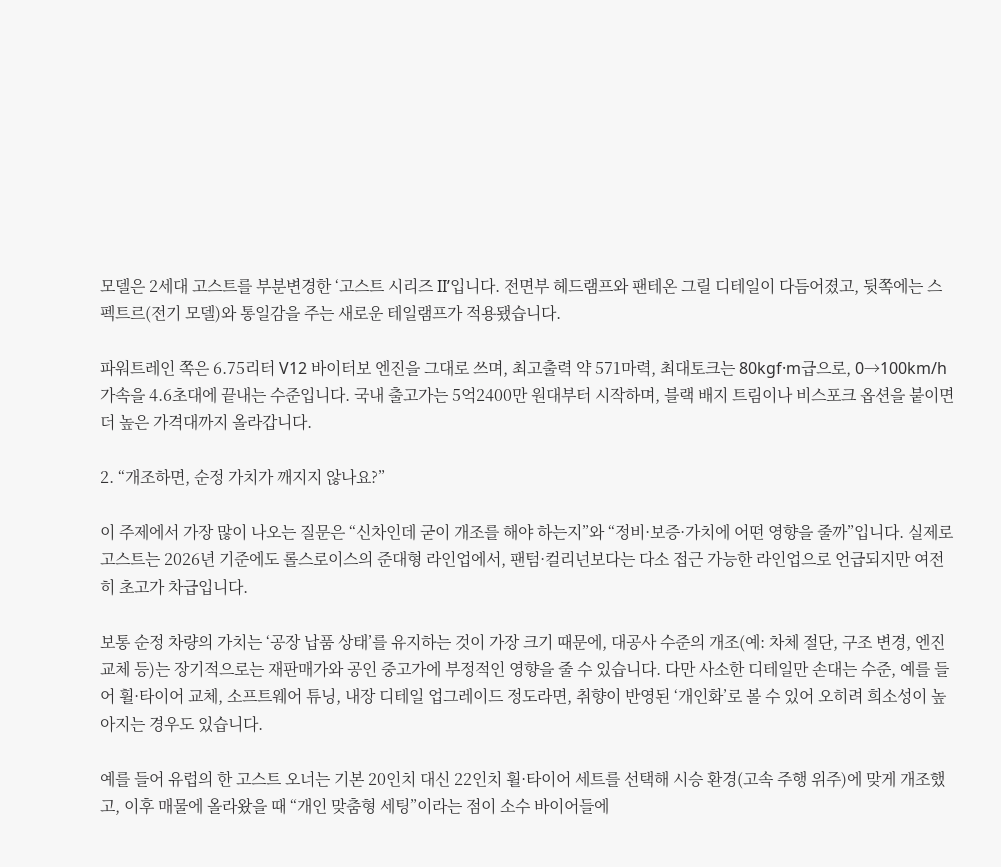모델은 2세대 고스트를 부분변경한 ‘고스트 시리즈 II’입니다. 전면부 헤드램프와 팬테온 그릴 디테일이 다듬어졌고, 뒷쪽에는 스펙트르(전기 모델)와 통일감을 주는 새로운 테일램프가 적용됐습니다.

파워트레인 쪽은 6.75리터 V12 바이터보 엔진을 그대로 쓰며, 최고출력 약 571마력, 최대토크는 80kgf·m급으로, 0→100km/h 가속을 4.6초대에 끝내는 수준입니다. 국내 출고가는 5억2400만 원대부터 시작하며, 블랙 배지 트림이나 비스포크 옵션을 붙이면 더 높은 가격대까지 올라갑니다.

2. “개조하면, 순정 가치가 깨지지 않나요?”

이 주제에서 가장 많이 나오는 질문은 “신차인데 굳이 개조를 해야 하는지”와 “정비·보증·가치에 어떤 영향을 줄까”입니다. 실제로 고스트는 2026년 기준에도 롤스로이스의 준대형 라인업에서, 팬텀·컬리넌보다는 다소 접근 가능한 라인업으로 언급되지만 여전히 초고가 차급입니다.

보통 순정 차량의 가치는 ‘공장 납품 상태’를 유지하는 것이 가장 크기 때문에, 대공사 수준의 개조(예: 차체 절단, 구조 변경, 엔진 교체 등)는 장기적으로는 재판매가와 공인 중고가에 부정적인 영향을 줄 수 있습니다. 다만 사소한 디테일만 손대는 수준, 예를 들어 휠·타이어 교체, 소프트웨어 튜닝, 내장 디테일 업그레이드 정도라면, 취향이 반영된 ‘개인화’로 볼 수 있어 오히려 희소성이 높아지는 경우도 있습니다.

예를 들어 유럽의 한 고스트 오너는 기본 20인치 대신 22인치 휠·타이어 세트를 선택해 시승 환경(고속 주행 위주)에 맞게 개조했고, 이후 매물에 올라왔을 때 “개인 맞춤형 세팅”이라는 점이 소수 바이어들에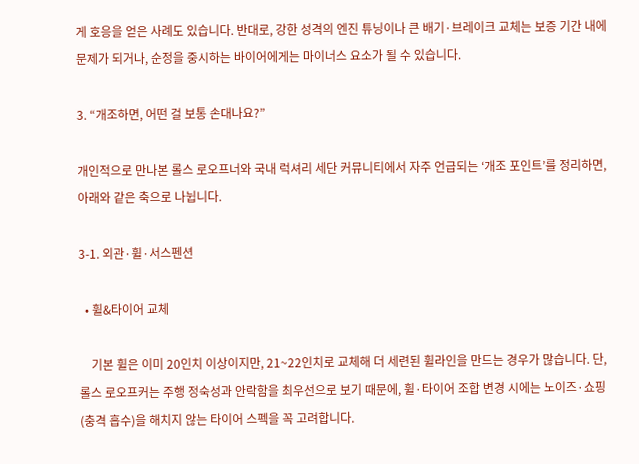게 호응을 얻은 사례도 있습니다. 반대로, 강한 성격의 엔진 튜닝이나 큰 배기·브레이크 교체는 보증 기간 내에 문제가 되거나, 순정을 중시하는 바이어에게는 마이너스 요소가 될 수 있습니다.

3. “개조하면, 어떤 걸 보통 손대나요?”

개인적으로 만나본 롤스 로오프너와 국내 럭셔리 세단 커뮤니티에서 자주 언급되는 ‘개조 포인트’를 정리하면, 아래와 같은 축으로 나뉩니다.

3‑1. 외관·휠·서스펜션

  • 휠&타이어 교체

    기본 휠은 이미 20인치 이상이지만, 21~22인치로 교체해 더 세련된 휠라인을 만드는 경우가 많습니다. 단, 롤스 로오프커는 주행 정숙성과 안락함을 최우선으로 보기 때문에, 휠·타이어 조합 변경 시에는 노이즈·쇼핑(충격 흡수)을 해치지 않는 타이어 스펙을 꼭 고려합니다.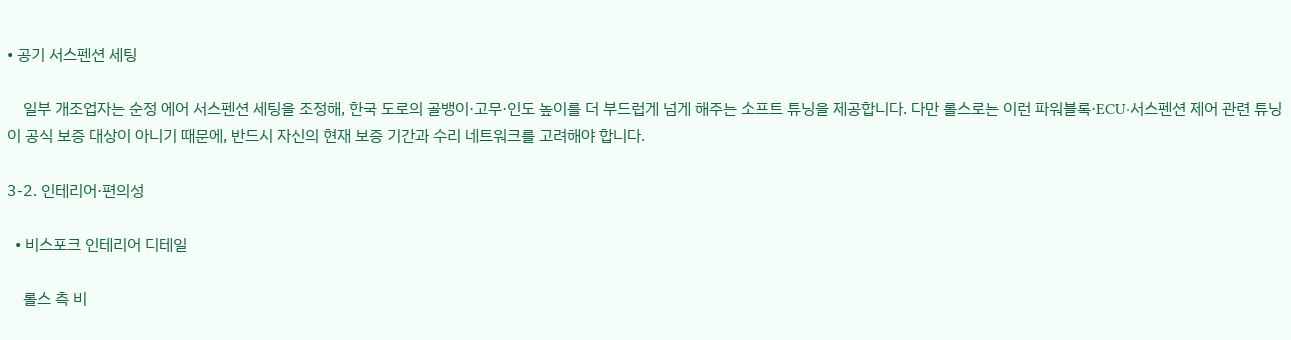• 공기 서스펜션 세팅

    일부 개조업자는 순정 에어 서스펜션 세팅을 조정해, 한국 도로의 골뱅이·고무·인도 높이를 더 부드럽게 넘게 해주는 소프트 튜닝을 제공합니다. 다만 롤스로는 이런 파워블록·ECU·서스펜션 제어 관련 튜닝이 공식 보증 대상이 아니기 때문에, 반드시 자신의 현재 보증 기간과 수리 네트워크를 고려해야 합니다.

3‑2. 인테리어·편의성

  • 비스포크 인테리어 디테일

    롤스 측 비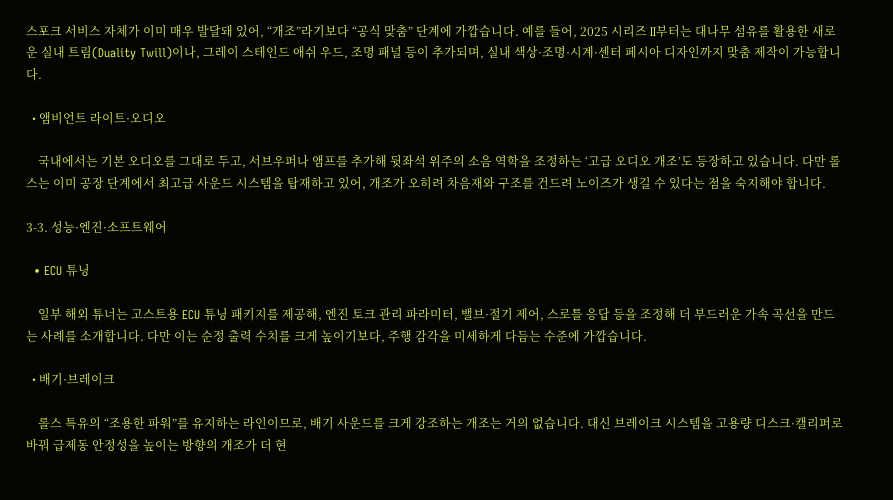스포크 서비스 자체가 이미 매우 발달돼 있어, “개조”라기보다 “공식 맞춤” 단계에 가깝습니다. 예를 들어, 2025 시리즈 II부터는 대나무 섬유를 활용한 새로운 실내 트림(Duality Twill)이나, 그레이 스테인드 애쉬 우드, 조명 패널 등이 추가되며, 실내 색상·조명·시계·센터 페시아 디자인까지 맞춤 제작이 가능합니다.

  • 앰비언트 라이트·오디오

    국내에서는 기본 오디오를 그대로 두고, 서브우퍼나 앰프를 추가해 뒷좌석 위주의 소음 역학을 조정하는 ‘고급 오디오 개조’도 등장하고 있습니다. 다만 롤스는 이미 공장 단계에서 최고급 사운드 시스템을 탑재하고 있어, 개조가 오히려 차음재와 구조를 건드려 노이즈가 생길 수 있다는 점을 숙지해야 합니다.

3‑3. 성능·엔진·소프트웨어

  • ECU 튜닝

    일부 해외 튜너는 고스트용 ECU 튜닝 패키지를 제공해, 엔진 토크 관리 파라미터, 밸브·절기 제어, 스로틀 응답 등을 조정해 더 부드러운 가속 곡선을 만드는 사례를 소개합니다. 다만 이는 순정 출력 수치를 크게 높이기보다, 주행 감각을 미세하게 다듬는 수준에 가깝습니다.

  • 배기·브레이크

    롤스 특유의 “조용한 파워”를 유지하는 라인이므로, 배기 사운드를 크게 강조하는 개조는 거의 없습니다. 대신 브레이크 시스템을 고용량 디스크·캘리퍼로 바꿔 급제동 안정성을 높이는 방향의 개조가 더 현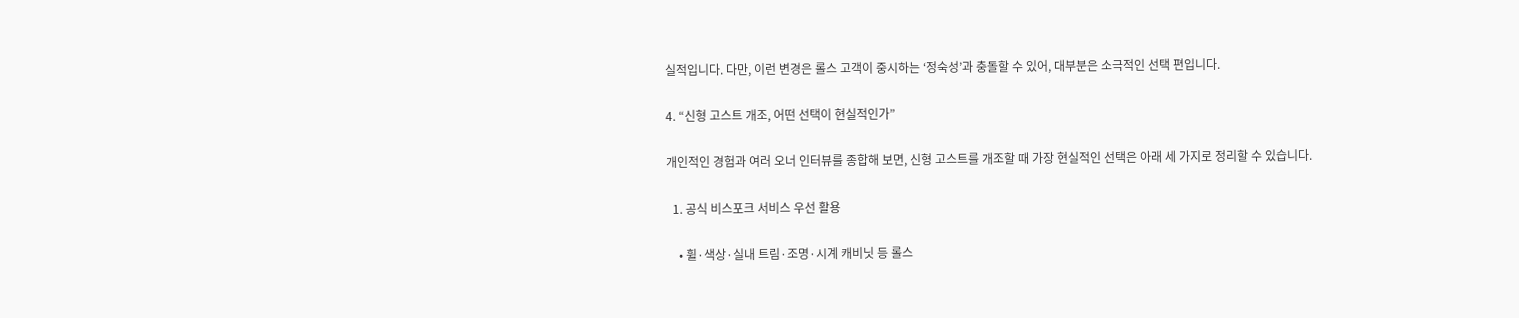실적입니다. 다만, 이런 변경은 롤스 고객이 중시하는 ‘정숙성’과 충돌할 수 있어, 대부분은 소극적인 선택 편입니다.

4. “신형 고스트 개조, 어떤 선택이 현실적인가”

개인적인 경험과 여러 오너 인터뷰를 종합해 보면, 신형 고스트를 개조할 때 가장 현실적인 선택은 아래 세 가지로 정리할 수 있습니다.

  1. 공식 비스포크 서비스 우선 활용

    • 휠·색상·실내 트림·조명·시계 캐비닛 등 롤스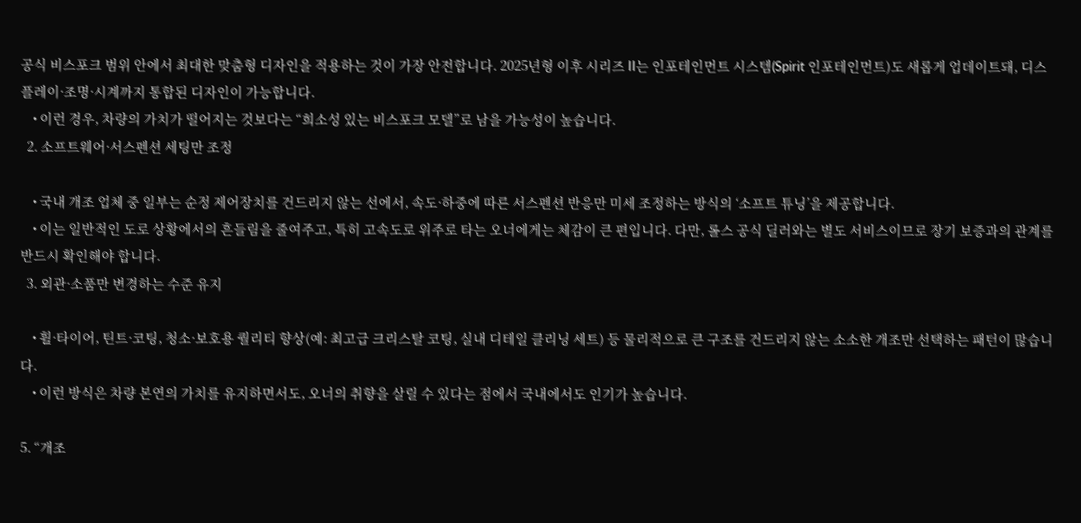공식 비스포크 범위 안에서 최대한 맞춤형 디자인을 적용하는 것이 가장 안전합니다. 2025년형 이후 시리즈 II는 인포테인먼트 시스템(Spirit 인포테인먼트)도 새롭게 업데이트돼, 디스플레이·조명·시계까지 통합된 디자인이 가능합니다.
    • 이런 경우, 차량의 가치가 떨어지는 것보다는 “희소성 있는 비스포크 모델”로 남을 가능성이 높습니다.
  2. 소프트웨어·서스펜션 세팅만 조정

    • 국내 개조 업체 중 일부는 순정 제어장치를 건드리지 않는 선에서, 속도·하중에 따른 서스펜션 반응만 미세 조정하는 방식의 ‘소프트 튜닝’을 제공합니다.
    • 이는 일반적인 도로 상황에서의 흔들림을 줄여주고, 특히 고속도로 위주로 타는 오너에게는 체감이 큰 편입니다. 다만, 롤스 공식 딜러와는 별도 서비스이므로 장기 보증과의 관계를 반드시 확인해야 합니다.
  3. 외관·소품만 변경하는 수준 유지

    • 휠·타이어, 틴트·코팅, 청소·보호용 퀄리티 향상(예: 최고급 크리스탈 코팅, 실내 디테일 클리닝 세트) 등 물리적으로 큰 구조를 건드리지 않는 소소한 개조만 선택하는 패턴이 많습니다.
    • 이런 방식은 차량 본연의 가치를 유지하면서도, 오너의 취향을 살릴 수 있다는 점에서 국내에서도 인기가 높습니다.

5. “개조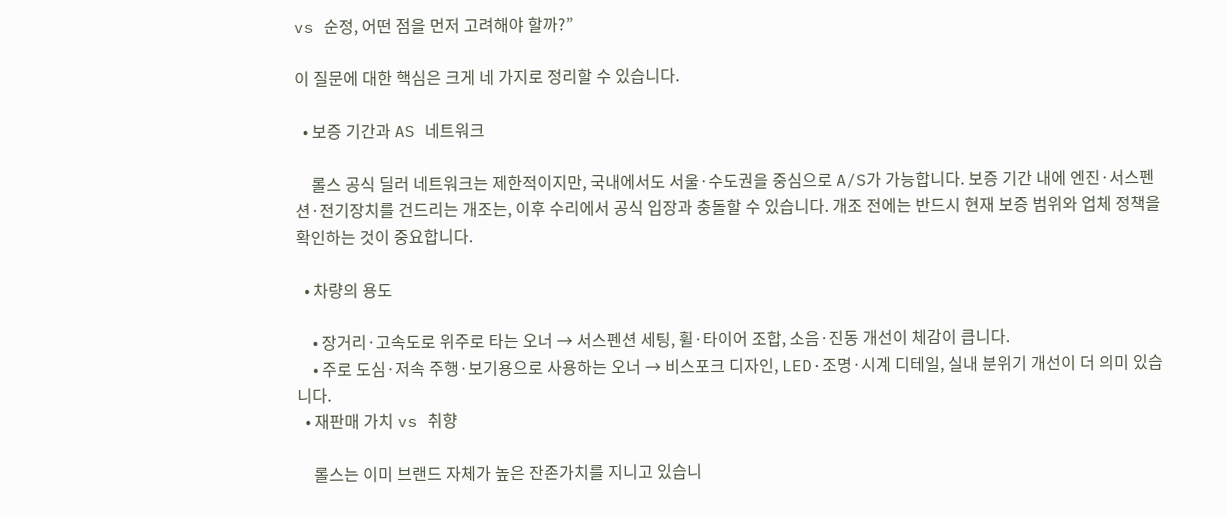vs 순정, 어떤 점을 먼저 고려해야 할까?”

이 질문에 대한 핵심은 크게 네 가지로 정리할 수 있습니다.

  • 보증 기간과 AS 네트워크

    롤스 공식 딜러 네트워크는 제한적이지만, 국내에서도 서울·수도권을 중심으로 A/S가 가능합니다. 보증 기간 내에 엔진·서스펜션·전기장치를 건드리는 개조는, 이후 수리에서 공식 입장과 충돌할 수 있습니다. 개조 전에는 반드시 현재 보증 범위와 업체 정책을 확인하는 것이 중요합니다.

  • 차량의 용도

    • 장거리·고속도로 위주로 타는 오너 → 서스펜션 세팅, 휠·타이어 조합, 소음·진동 개선이 체감이 큽니다.
    • 주로 도심·저속 주행·보기용으로 사용하는 오너 → 비스포크 디자인, LED·조명·시계 디테일, 실내 분위기 개선이 더 의미 있습니다.
  • 재판매 가치 vs 취향

    롤스는 이미 브랜드 자체가 높은 잔존가치를 지니고 있습니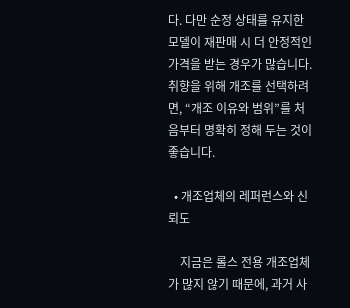다. 다만 순정 상태를 유지한 모델이 재판매 시 더 안정적인 가격을 받는 경우가 많습니다. 취향을 위해 개조를 선택하려면, “개조 이유와 범위”를 처음부터 명확히 정해 두는 것이 좋습니다.

  • 개조업체의 레퍼런스와 신뢰도

    지금은 롤스 전용 개조업체가 많지 않기 때문에, 과거 사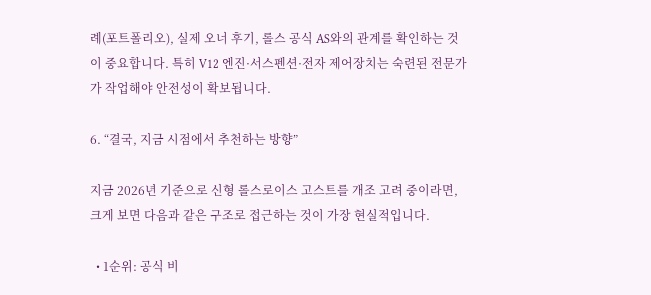례(포트폴리오), 실제 오너 후기, 롤스 공식 AS와의 관계를 확인하는 것이 중요합니다. 특히 V12 엔진·서스펜션·전자 제어장치는 숙련된 전문가가 작업해야 안전성이 확보됩니다.

6. “결국, 지금 시점에서 추천하는 방향”

지금 2026년 기준으로 신형 롤스로이스 고스트를 개조 고려 중이라면, 크게 보면 다음과 같은 구조로 접근하는 것이 가장 현실적입니다.

  • 1순위: 공식 비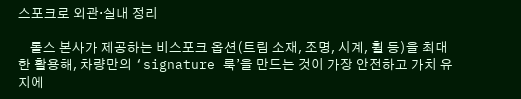스포크로 외관·실내 정리

    롤스 본사가 제공하는 비스포크 옵션(트림 소재, 조명, 시계, 휠 등)을 최대한 활용해, 차량만의 ‘signature 룩’을 만드는 것이 가장 안전하고 가치 유지에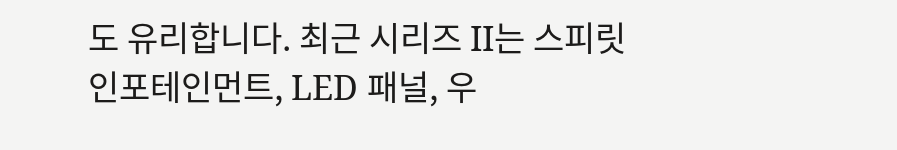도 유리합니다. 최근 시리즈 II는 스피릿 인포테인먼트, LED 패널, 우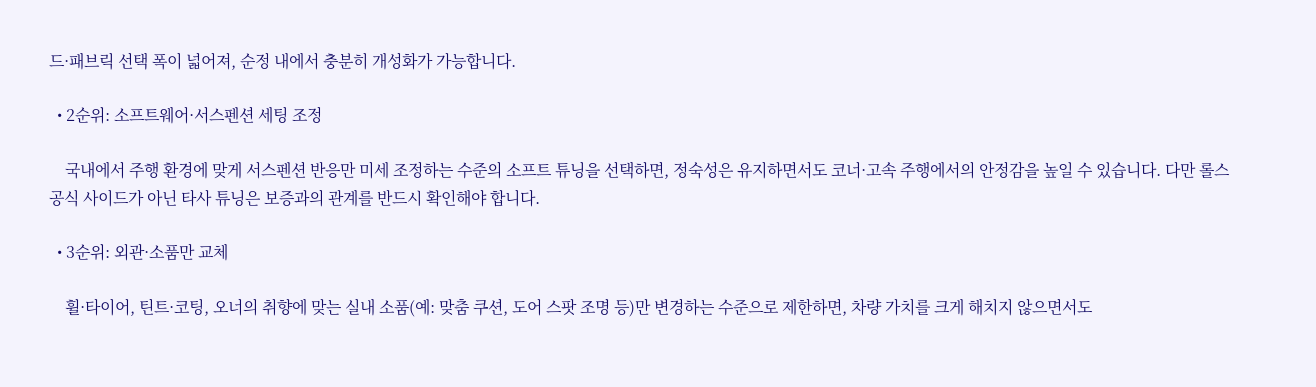드·패브릭 선택 폭이 넓어져, 순정 내에서 충분히 개성화가 가능합니다.

  • 2순위: 소프트웨어·서스펜션 세팅 조정

    국내에서 주행 환경에 맞게 서스펜션 반응만 미세 조정하는 수준의 소프트 튜닝을 선택하면, 정숙성은 유지하면서도 코너·고속 주행에서의 안정감을 높일 수 있습니다. 다만 롤스 공식 사이드가 아닌 타사 튜닝은 보증과의 관계를 반드시 확인해야 합니다.

  • 3순위: 외관·소품만 교체

    휠·타이어, 틴트·코팅, 오너의 취향에 맞는 실내 소품(예: 맞춤 쿠션, 도어 스팟 조명 등)만 변경하는 수준으로 제한하면, 차량 가치를 크게 해치지 않으면서도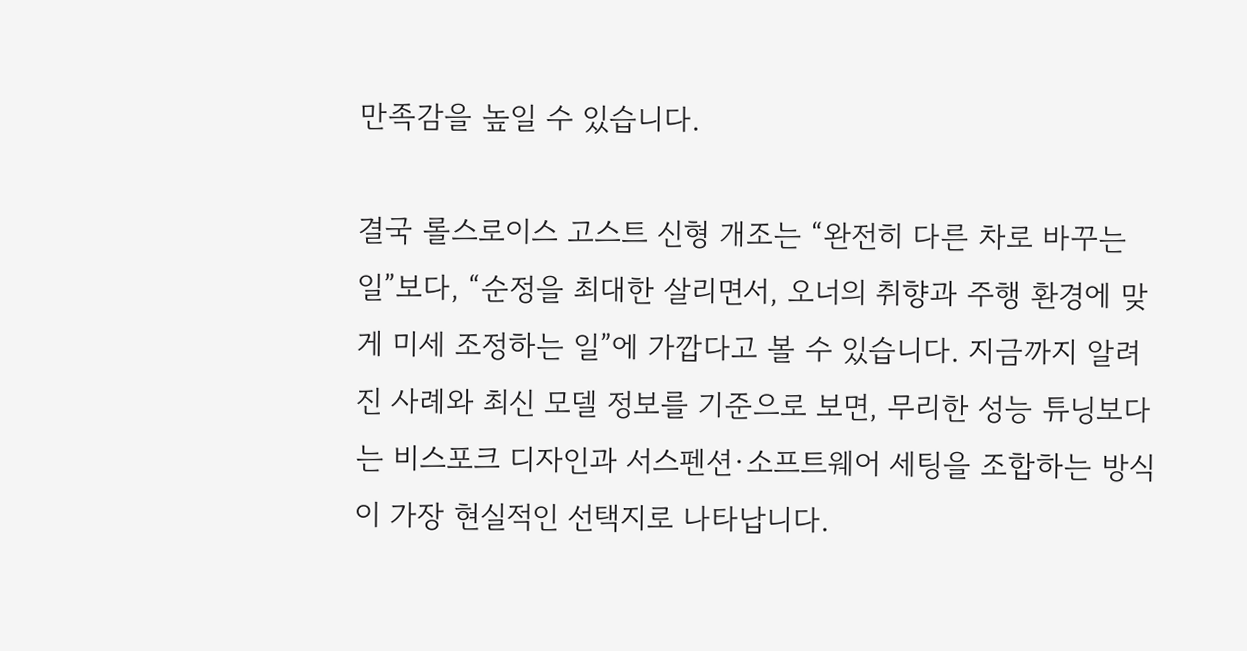만족감을 높일 수 있습니다.

결국 롤스로이스 고스트 신형 개조는 “완전히 다른 차로 바꾸는 일”보다, “순정을 최대한 살리면서, 오너의 취향과 주행 환경에 맞게 미세 조정하는 일”에 가깝다고 볼 수 있습니다. 지금까지 알려진 사례와 최신 모델 정보를 기준으로 보면, 무리한 성능 튜닝보다는 비스포크 디자인과 서스펜션·소프트웨어 세팅을 조합하는 방식이 가장 현실적인 선택지로 나타납니다.